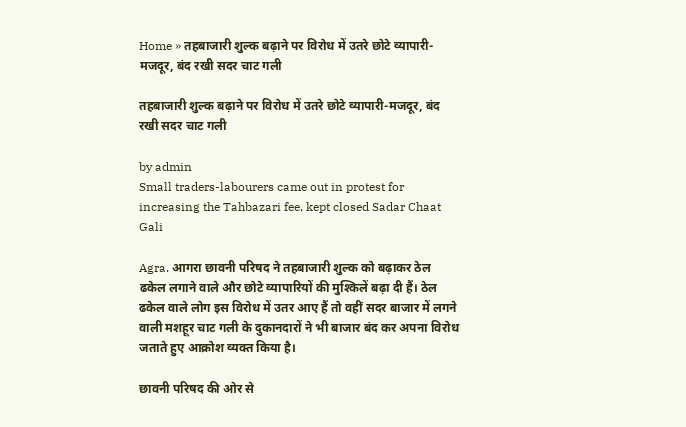Home » तहबाजारी शुल्क बढ़ाने पर विरोध में उतरे छोटे व्यापारी-मजदूर, बंद रखी सदर चाट गली

तहबाजारी शुल्क बढ़ाने पर विरोध में उतरे छोटे व्यापारी-मजदूर, बंद रखी सदर चाट गली

by admin
Small traders-labourers came out in protest for increasing the Tahbazari fee, kept closed Sadar Chaat Gali

Agra. आगरा छावनी परिषद ने तहबाजारी शुल्क को बढ़ाकर ठेल ढकेल लगाने वाले और छोटे व्यापारियों की मुश्किलें बढ़ा दी हैं। ठेल ढकेल वाले लोग इस विरोध में उतर आए हैं तो वहीं सदर बाजार में लगने वाली मशहूर चाट गली के दुकानदारों ने भी बाजार बंद कर अपना विरोध जताते हुए आक्रोश व्यक्त किया है।

छावनी परिषद की ओर से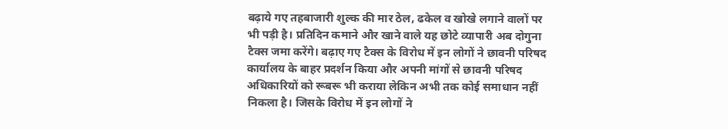बढ़ाये गए तहबाजारी शुल्क की मार ठेल, ढकेल व खोखे लगाने वालों पर भी पड़ी है। प्रतिदिन कमाने और खाने वाले यह छोटे व्यापारी अब दोगुना टैक्स जमा करेंगे। बढ़ाए गए टैक्स के विरोध में इन लोगों ने छावनी परिषद कार्यालय के बाहर प्रदर्शन किया और अपनी मांगों से छावनी परिषद अधिकारियों को रूबरू भी कराया लेकिन अभी तक कोई समाधान नहीं निकला है। जिसके विरोध में इन लोगों ने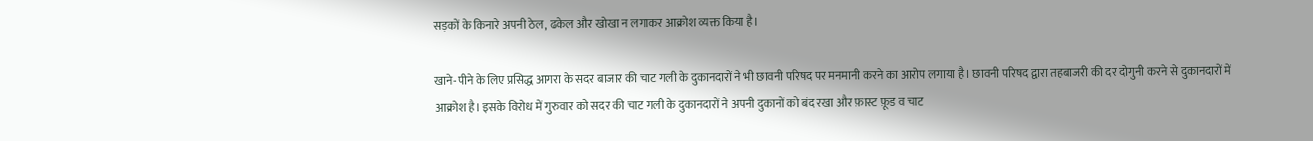सड़कों के किनारे अपनी ठेल, ढकेल और खोखा न लगाकर आक्रोश व्यक्त किया है।

खाने-पीने के लिए प्रसिद्ध आगरा के सदर बाजार की चाट गली के दुकानदारों ने भी छावनी परिषद पर मनमानी करने का आरोप लगाया है। छावनी परिषद द्वारा तहबाजरी की दर दोगुनी करने से दुकानदारों में आक्रोश है। इसके विरोध में गुरुवार को सदर की चाट गली के दुकानदारों ने अपनी दुकानों को बंद रखा और फ़ास्ट फ़ूड व चाट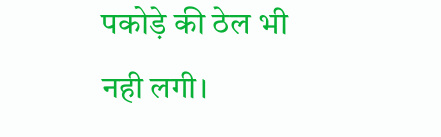पकोड़े की ठेल भी नही लगी।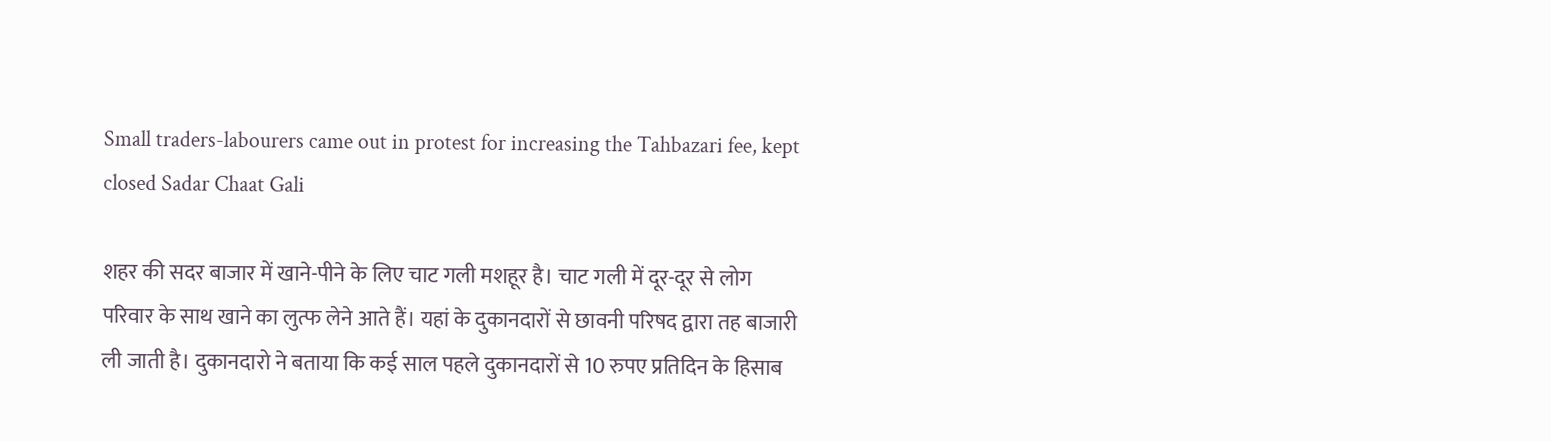Small traders-labourers came out in protest for increasing the Tahbazari fee, kept closed Sadar Chaat Gali

शहर की सदर बाजार में खाने-पीने के लिए चाट गली मशहूर है। चाट गली में दूर-दूर से लोग परिवार के साथ खाने का लुत्फ लेने आते हैं। यहां के दुकानदारों से छावनी परिषद द्वारा तह बाजारी ली जाती है। दुकानदारो ने बताया कि कई साल पहले दुकानदारों से 10 रुपए प्रतिदिन के हिसाब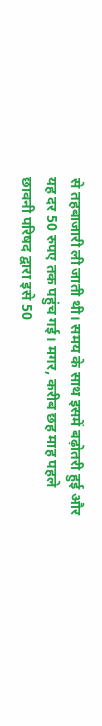से तहबाजारी ली जाती थी। समय के साथ इसमें बढ़ोतरी हुई और यह दर 50 रुपए तक पहुंच गई। मगर, करीब छह माह पहले छावनी परिषद द्वारा इसे 50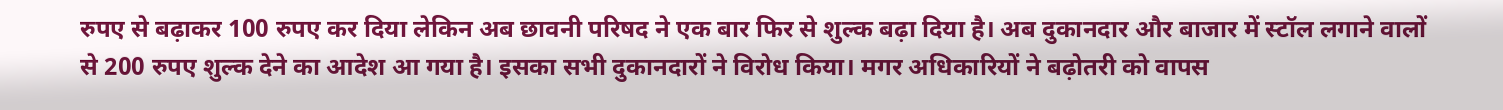रुपए से बढ़ाकर 100 रुपए कर दिया लेकिन अब छावनी परिषद ने एक बार फिर से शुल्क बढ़ा दिया है। अब दुकानदार और बाजार में स्टॉल लगाने वालों से 200 रुपए शुल्क देने का आदेश आ गया है। इसका सभी दुकानदारों ने विरोध किया। मगर अधिकारियों ने बढ़ोतरी को वापस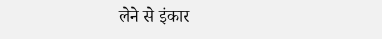लेने से इंकार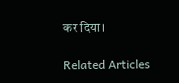कर दिया।

Related Articles